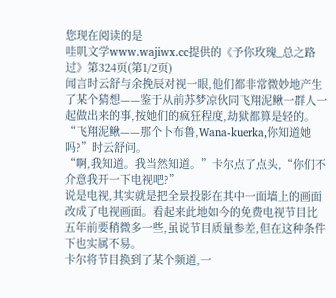您现在阅读的是
哇叽文学www.wajiwx.cc提供的《予你玫瑰_总之路过》第324页(第1/2页)
闻言时云舒与余挽辰对视一眼,他们都非常微妙地产生了某个猜想——鉴于从前苏梦凉伙同飞翔泥鳅一群人一起做出来的事,按她们的疯狂程度,劫狱都算是轻的。
“飞翔泥鳅——那个卜布鲁,Wana-kuerka,你知道她吗?”时云舒问。
“啊,我知道。我当然知道。”卡尔点了点头,“你们不介意我开一下电视吧?”
说是电视,其实就是把全景投影在其中一面墙上的画面改成了电视画面。看起来此地如今的免费电视节目比五年前要稍微多一些,虽说节目质量参差,但在这种条件下也实属不易。
卡尔将节目换到了某个频道,一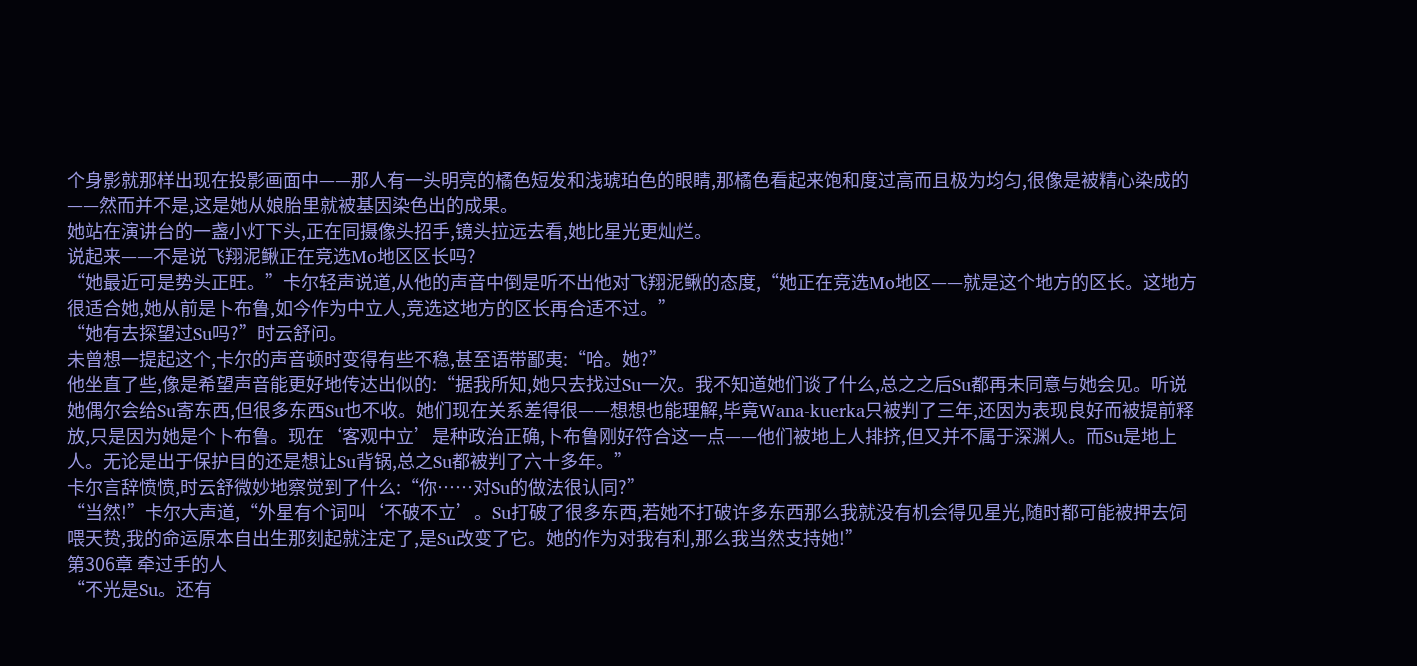个身影就那样出现在投影画面中——那人有一头明亮的橘色短发和浅琥珀色的眼睛,那橘色看起来饱和度过高而且极为均匀,很像是被精心染成的——然而并不是,这是她从娘胎里就被基因染色出的成果。
她站在演讲台的一盏小灯下头,正在同摄像头招手,镜头拉远去看,她比星光更灿烂。
说起来——不是说飞翔泥鳅正在竞选Mo地区区长吗?
“她最近可是势头正旺。”卡尔轻声说道,从他的声音中倒是听不出他对飞翔泥鳅的态度,“她正在竞选Mo地区——就是这个地方的区长。这地方很适合她,她从前是卜布鲁,如今作为中立人,竞选这地方的区长再合适不过。”
“她有去探望过Su吗?”时云舒问。
未曾想一提起这个,卡尔的声音顿时变得有些不稳,甚至语带鄙夷:“哈。她?”
他坐直了些,像是希望声音能更好地传达出似的:“据我所知,她只去找过Su一次。我不知道她们谈了什么,总之之后Su都再未同意与她会见。听说她偶尔会给Su寄东西,但很多东西Su也不收。她们现在关系差得很——想想也能理解,毕竟Wana-kuerka只被判了三年,还因为表现良好而被提前释放,只是因为她是个卜布鲁。现在‘客观中立’是种政治正确,卜布鲁刚好符合这一点——他们被地上人排挤,但又并不属于深渊人。而Su是地上人。无论是出于保护目的还是想让Su背锅,总之Su都被判了六十多年。”
卡尔言辞愤愤,时云舒微妙地察觉到了什么:“你……对Su的做法很认同?”
“当然!”卡尔大声道,“外星有个词叫‘不破不立’。Su打破了很多东西,若她不打破许多东西那么我就没有机会得见星光,随时都可能被押去饲喂天贽,我的命运原本自出生那刻起就注定了,是Su改变了它。她的作为对我有利,那么我当然支持她!”
第306章 牵过手的人
“不光是Su。还有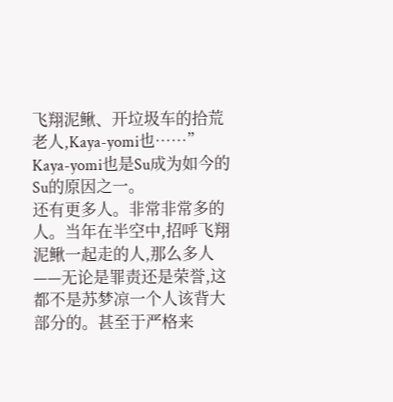飞翔泥鳅、开垃圾车的拾荒老人,Kaya-yomi也……”
Kaya-yomi也是Su成为如今的Su的原因之一。
还有更多人。非常非常多的人。当年在半空中,招呼飞翔泥鳅一起走的人,那么多人——无论是罪责还是荣誉,这都不是苏梦凉一个人该背大部分的。甚至于严格来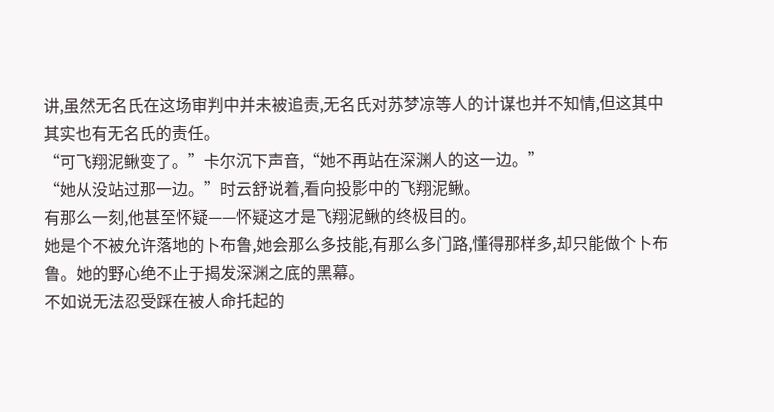讲,虽然无名氏在这场审判中并未被追责,无名氏对苏梦凉等人的计谋也并不知情,但这其中其实也有无名氏的责任。
“可飞翔泥鳅变了。”卡尔沉下声音,“她不再站在深渊人的这一边。”
“她从没站过那一边。”时云舒说着,看向投影中的飞翔泥鳅。
有那么一刻,他甚至怀疑——怀疑这才是飞翔泥鳅的终极目的。
她是个不被允许落地的卜布鲁,她会那么多技能,有那么多门路,懂得那样多,却只能做个卜布鲁。她的野心绝不止于揭发深渊之底的黑幕。
不如说无法忍受踩在被人命托起的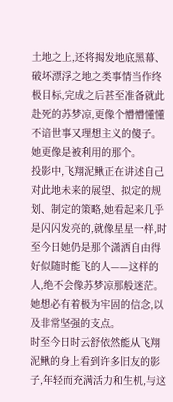土地之上,还将揭发地底黑幕、破坏漂浮之地之类事情当作终极目标,完成之后甚至准备就此赴死的苏梦凉,更像个懵懵懂懂不谙世事又理想主义的傻子。她更像是被利用的那个。
投影中,飞翔泥鳅正在讲述自己对此地未来的展望、拟定的规划、制定的策略,她看起来几乎是闪闪发亮的,就像星星一样,时至今日她仍是那个潇洒自由得好似随时能飞的人——这样的人,绝不会像苏梦凉那般迷茫。她想必有着极为牢固的信念,以及非常坚强的支点。
时至今日时云舒依然能从飞翔泥鳅的身上看到许多旧友的影子,年轻而充满活力和生机,与这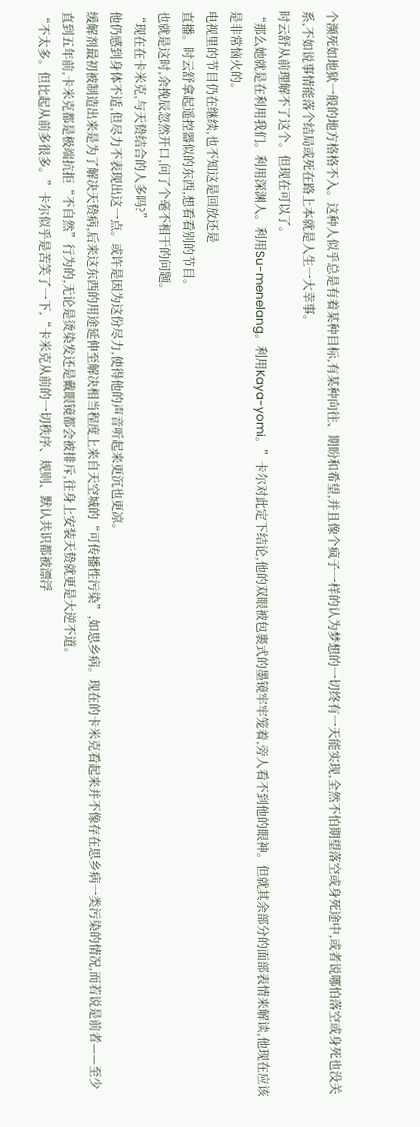个濒死如地狱一般的地方格格不入。这种人似乎总是有着某种目标,有某种向往、期盼和希望,并且像个疯子一样的认为梦想的一切终有一天能实现,全然不怕期望落空或身死途中,或者说哪怕落空或身死也没关系,不如说事情能落个结局或死在路上本就是人生一大幸事。
时云舒从前理解不了这个。但现在可以了。
“那么她就是在利用我们。利用深渊人。利用Su-menelang。利用Kaya-yomi。”卡尔对此定下结论,他的双眼被包裹式的墨镜牢牢笼着,旁人看不到他的眼神。但就其余部分的面部表情来解读,他现在应该是非常恼火的。
电视里的节目仍在继续,也不知这是回放还是
直播。时云舒拿起遥控器似的东西,想看看别的节目。
也就是这时,余挽辰忽然开口,问了个毫不相干的问题。
“现在在卡米克,与天贽结合的人多吗?”
他仍感到身体不适,但尽力不表现出这一点。或许是因为这份尽力,使得他的声音听起来更沉也更凉。
缓解剂最初被制造出来是为了解决天贽病,后来这东西的用途延伸至解决相当程度上来自天空城的“可传播性污染”,如思乡病。现在的卡米克看起来并不像存在思乡病一类污染的情况,而若说是前者——至少直到五年前,卡米克都是极端抗拒“不自然”行为的,无论是烫染发还是戴眼镜都会被排斥,往身上安装天贽就更是大逆不道。
“不太多。但比起从前多很多。”卡尔似乎是苦笑了一下,“卡米克从前的一切秩序、规则、默认共识都被漂浮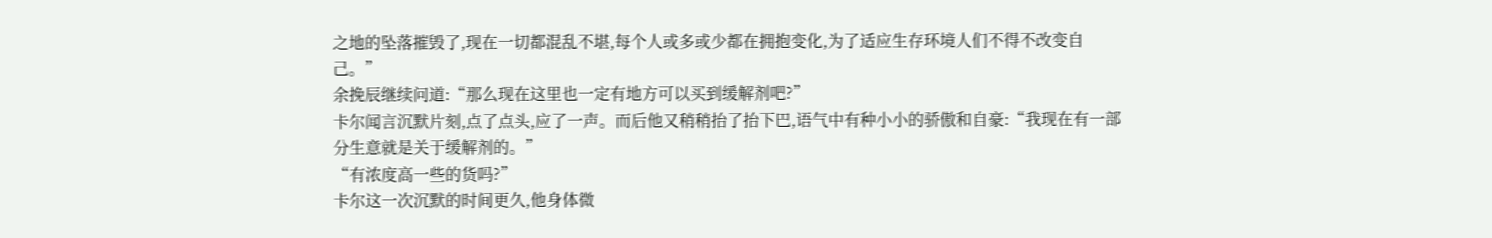之地的坠落摧毁了,现在一切都混乱不堪,每个人或多或少都在拥抱变化,为了适应生存环境人们不得不改变自己。”
余挽辰继续问道:“那么现在这里也一定有地方可以买到缓解剂吧?”
卡尔闻言沉默片刻,点了点头,应了一声。而后他又稍稍抬了抬下巴,语气中有种小小的骄傲和自豪:“我现在有一部分生意就是关于缓解剂的。”
“有浓度高一些的货吗?”
卡尔这一次沉默的时间更久,他身体微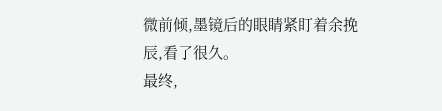微前倾,墨镜后的眼睛紧盯着余挽辰,看了很久。
最终,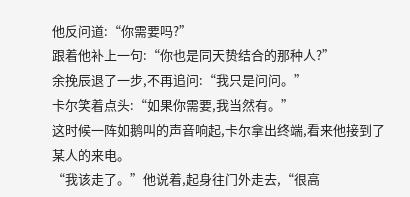他反问道:“你需要吗?”
跟着他补上一句:“你也是同天贽结合的那种人?”
余挽辰退了一步,不再追问:“我只是问问。”
卡尔笑着点头:“如果你需要,我当然有。”
这时候一阵如鹅叫的声音响起,卡尔拿出终端,看来他接到了某人的来电。
“我该走了。”他说着,起身往门外走去,“很高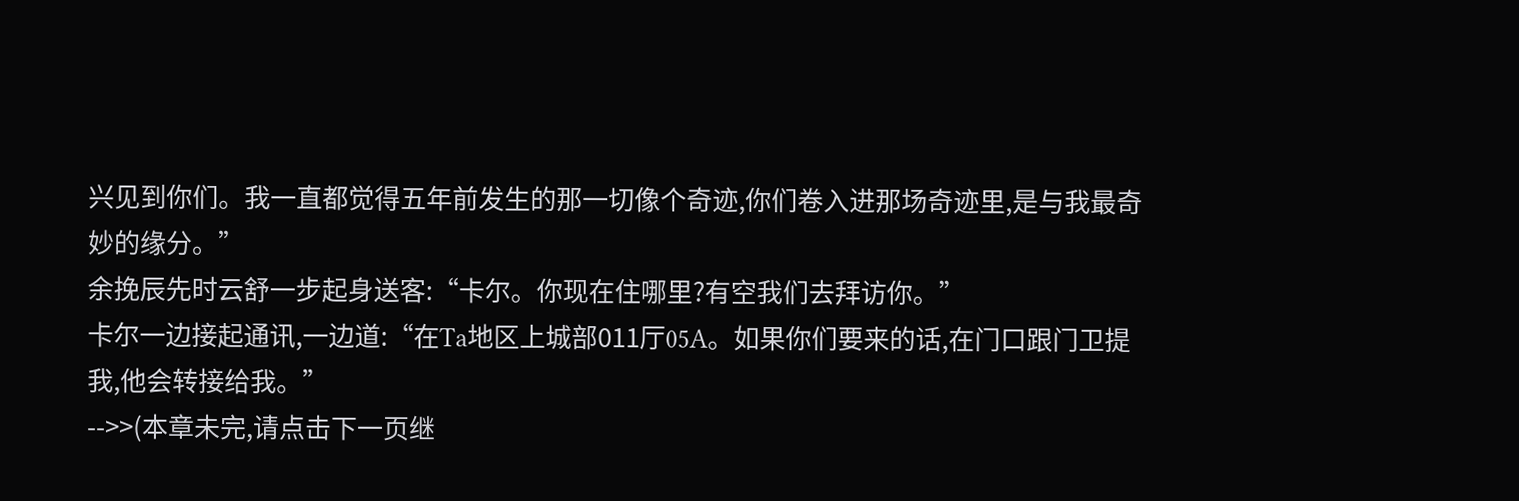兴见到你们。我一直都觉得五年前发生的那一切像个奇迹,你们卷入进那场奇迹里,是与我最奇妙的缘分。”
余挽辰先时云舒一步起身送客:“卡尔。你现在住哪里?有空我们去拜访你。”
卡尔一边接起通讯,一边道:“在Ta地区上城部011厅05A。如果你们要来的话,在门口跟门卫提我,他会转接给我。”
-->>(本章未完,请点击下一页继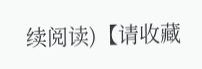续阅读)【请收藏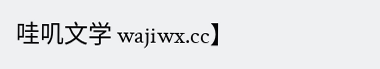哇叽文学 wajiwx.cc】